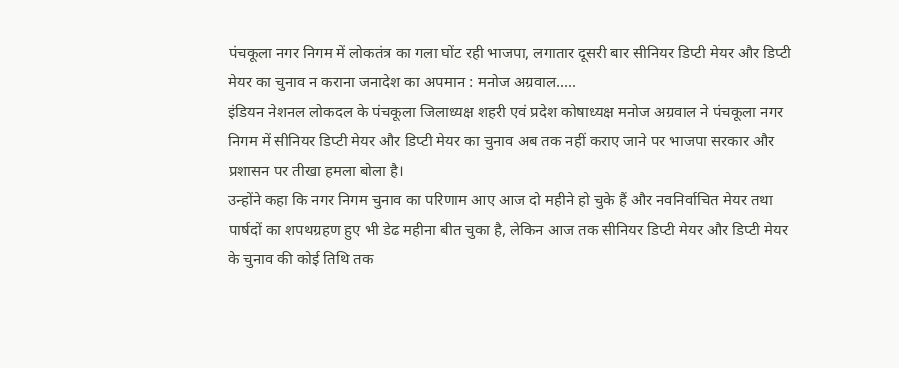पंचकूला नगर निगम में लोकतंत्र का गला घोंट रही भाजपा, लगातार दूसरी बार सीनियर डिप्टी मेयर और डिप्टी मेयर का चुनाव न कराना जनादेश का अपमान : मनोज अग्रवाल…..
इंडियन नेशनल लोकदल के पंचकूला जिलाध्यक्ष शहरी एवं प्रदेश कोषाध्यक्ष मनोज अग्रवाल ने पंचकूला नगर निगम में सीनियर डिप्टी मेयर और डिप्टी मेयर का चुनाव अब तक नहीं कराए जाने पर भाजपा सरकार और प्रशासन पर तीखा हमला बोला है।
उन्होंने कहा कि नगर निगम चुनाव का परिणाम आए आज दो महीने हो चुके हैं और नवनिर्वाचित मेयर तथा पार्षदों का शपथग्रहण हुए भी डेढ महीना बीत चुका है, लेकिन आज तक सीनियर डिप्टी मेयर और डिप्टी मेयर के चुनाव की कोई तिथि तक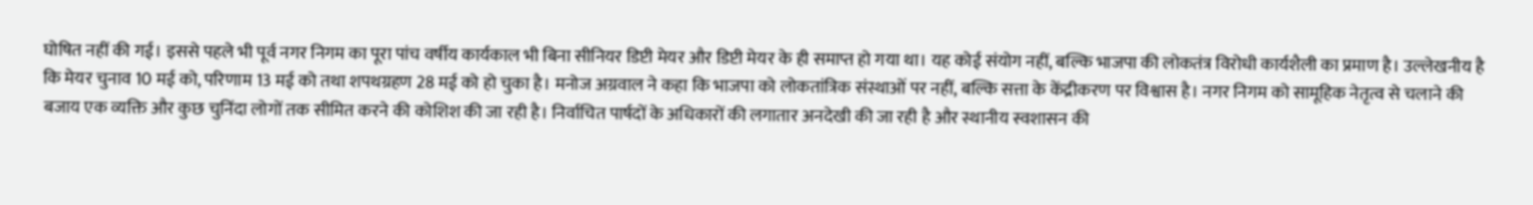घोषित नहीं की गई। इससे पहले भी पूर्व नगर निगम का पूरा पांच वर्षीय कार्यकाल भी बिना सीनियर डिप्टी मेयर और डिप्टी मेयर के ही समाप्त हो गया था। यह कोई संयोग नहीं, बल्कि भाजपा की लोकतंत्र विरोधी कार्यशैली का प्रमाण है। उल्लेखनीय है कि मेयर चुनाव 10 मई को, परिणाम 13 मई को तथा शपथग्रहण 28 मई को हो चुका है। मनोज अग्रवाल ने कहा कि भाजपा को लोकतांत्रिक संस्थाओं पर नहीं, बल्कि सत्ता के केंद्रीकरण पर विश्वास है। नगर निगम को सामूहिक नेतृत्व से चलाने की बजाय एक व्यक्ति और कुछ चुनिंदा लोगों तक सीमित करने की कोशिश की जा रही है। निर्वाचित पार्षदों के अधिकारों की लगातार अनदेखी की जा रही है और स्थानीय स्वशासन की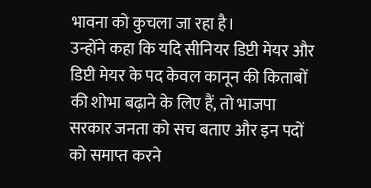भावना को कुचला जा रहा है।
उन्होंने कहा कि यदि सीनियर डिप्टी मेयर और डिप्टी मेयर के पद केवल कानून की किताबों की शोभा बढ़ाने के लिए हैं, तो भाजपा सरकार जनता को सच बताए और इन पदों को समाप्त करने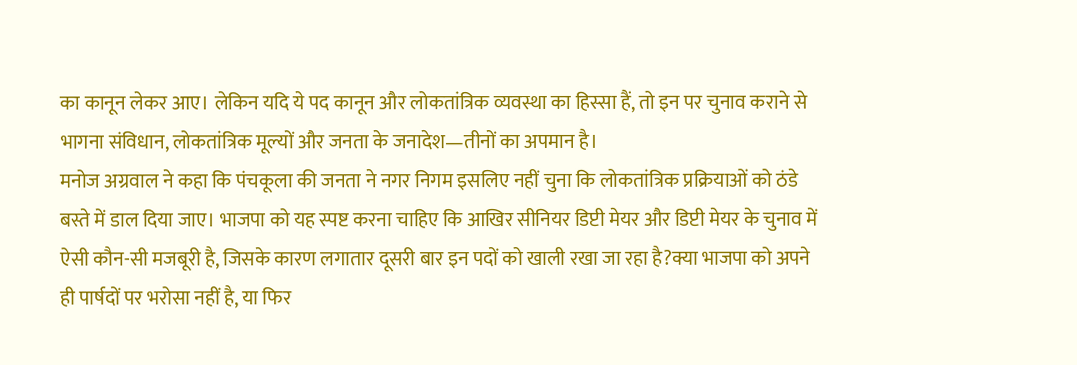का कानून लेकर आए। लेकिन यदि ये पद कानून और लोकतांत्रिक व्यवस्था का हिस्सा हैं, तो इन पर चुनाव कराने से भागना संविधान, लोकतांत्रिक मूल्यों और जनता के जनादेश—तीनों का अपमान है।
मनोज अग्रवाल ने कहा कि पंचकूला की जनता ने नगर निगम इसलिए नहीं चुना कि लोकतांत्रिक प्रक्रियाओं को ठंडे बस्ते में डाल दिया जाए। भाजपा को यह स्पष्ट करना चाहिए कि आखिर सीनियर डिप्टी मेयर और डिप्टी मेयर के चुनाव में ऐसी कौन-सी मजबूरी है, जिसके कारण लगातार दूसरी बार इन पदों को खाली रखा जा रहा है?क्या भाजपा को अपने ही पार्षदों पर भरोसा नहीं है, या फिर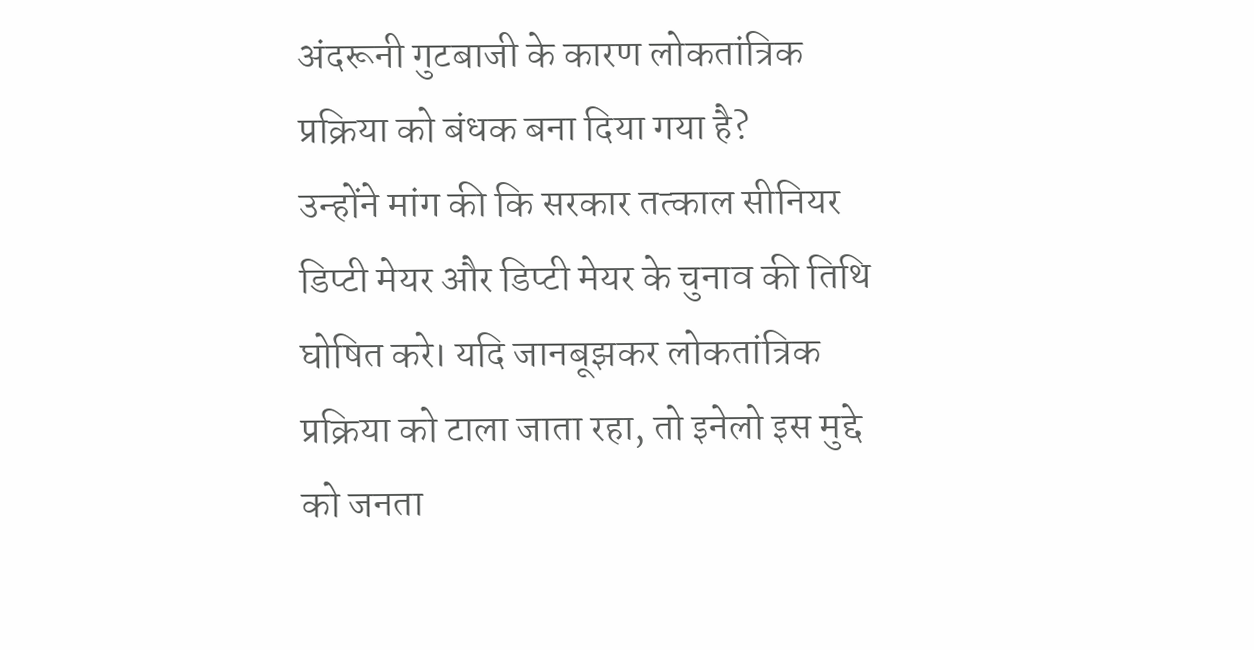अंदरूनी गुटबाजी के कारण लोकतांत्रिक प्रक्रिया को बंधक बना दिया गया है?
उन्होंने मांग की कि सरकार तत्काल सीनियर डिप्टी मेयर और डिप्टी मेयर के चुनाव की तिथि घोषित करे। यदि जानबूझकर लोकतांत्रिक प्रक्रिया को टाला जाता रहा, तो इनेलो इस मुद्दे को जनता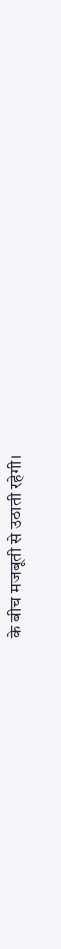के बीच मजबूती से उठाती रहेगी।